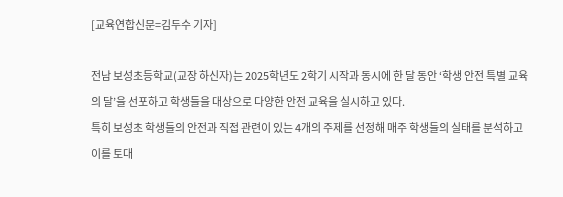[교육연합신문=김두수 기자]

전남 보성초등학교(교장 하신자)는 2025학년도 2학기 시작과 동시에 한 달 동안 ‘학생 안전 특별 교육의 달’을 선포하고 학생들을 대상으로 다양한 안전 교육을 실시하고 있다.
특히 보성초 학생들의 안전과 직접 관련이 있는 4개의 주제를 선정해 매주 학생들의 실태를 분석하고 이를 토대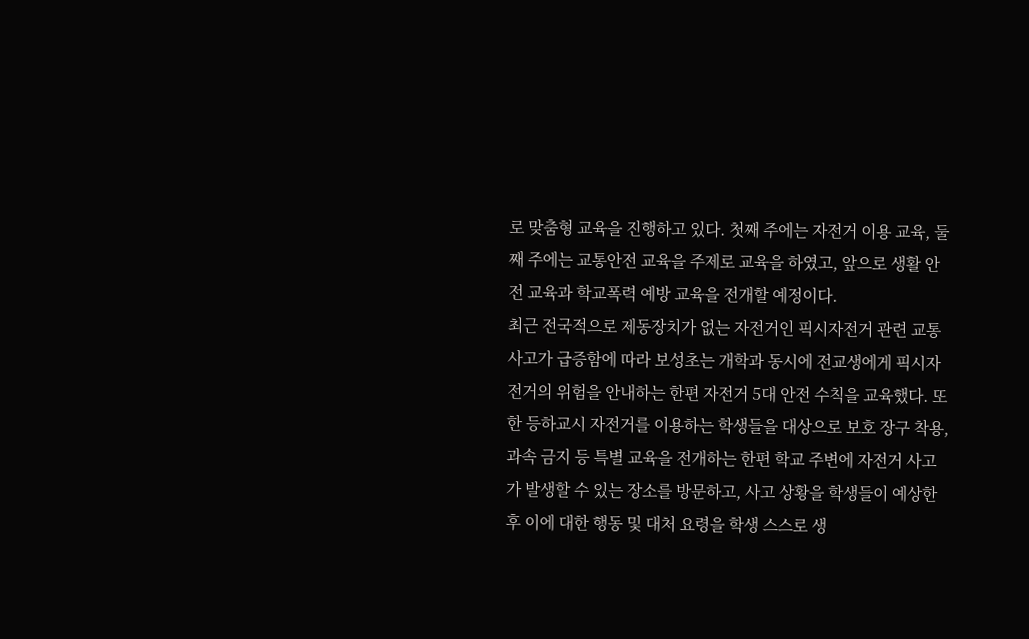로 맞춤형 교육을 진행하고 있다. 첫째 주에는 자전거 이용 교육, 둘째 주에는 교통안전 교육을 주제로 교육을 하였고, 앞으로 생활 안전 교육과 학교폭력 예방 교육을 전개할 예정이다.
최근 전국적으로 제동장치가 없는 자전거인 픽시자전거 관련 교통사고가 급증함에 따라 보성초는 개학과 동시에 전교생에게 픽시자전거의 위험을 안내하는 한편 자전거 5대 안전 수칙을 교육했다. 또한 등하교시 자전거를 이용하는 학생들을 대상으로 보호 장구 착용, 과속 금지 등 특별 교육을 전개하는 한편 학교 주변에 자전거 사고가 발생할 수 있는 장소를 방문하고, 사고 상황을 학생들이 예상한 후 이에 대한 행동 및 대처 요령을 학생 스스로 생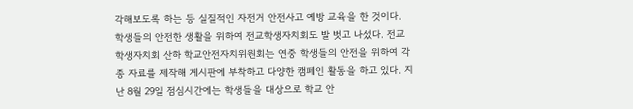각해보도록 하는 등 실질적인 자전거 안전사고 예방 교육을 한 것이다.
학생들의 안전한 생활을 위하여 전교학생자치회도 발 벗고 나섰다. 전교학생자치회 산하 학교안전자치위원회는 연중 학생들의 안전을 위하여 각종 자료를 제작해 게시판에 부착하고 다양한 캠페인 활동을 하고 있다. 지난 8월 29일 점심시간에는 학생들을 대상으로 학교 안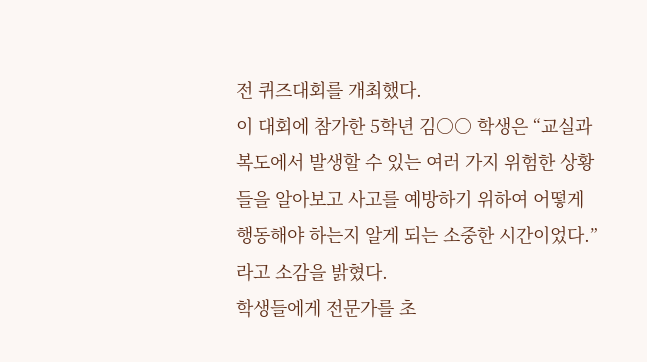전 퀴즈대회를 개최했다.
이 대회에 참가한 5학년 김○○ 학생은 “교실과 복도에서 발생할 수 있는 여러 가지 위험한 상황들을 알아보고 사고를 예방하기 위하여 어떻게 행동해야 하는지 알게 되는 소중한 시간이었다.”라고 소감을 밝혔다.
학생들에게 전문가를 초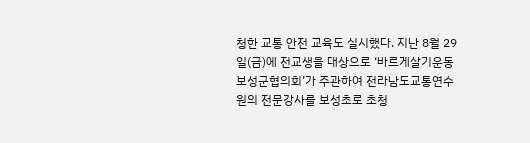청한 교통 안전 교육도 실시했다. 지난 8월 29일(금)에 전교생을 대상으로 ‘바르게살기운동 보성군협의회’가 주관하여 전라남도교통연수원의 전문강사를 보성초로 초청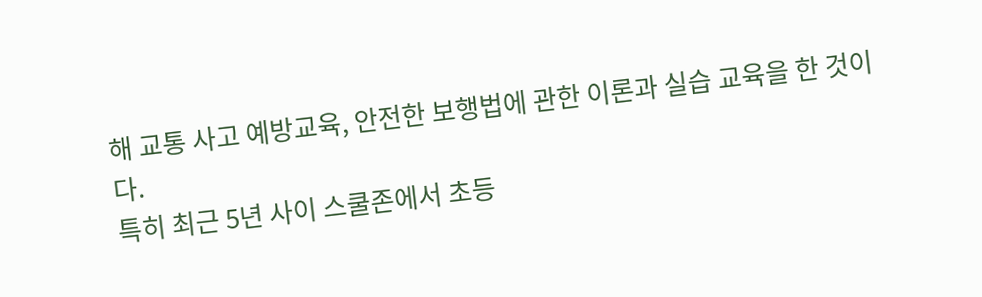해 교통 사고 예방교육, 안전한 보행법에 관한 이론과 실습 교육을 한 것이다.
특히 최근 5년 사이 스쿨존에서 초등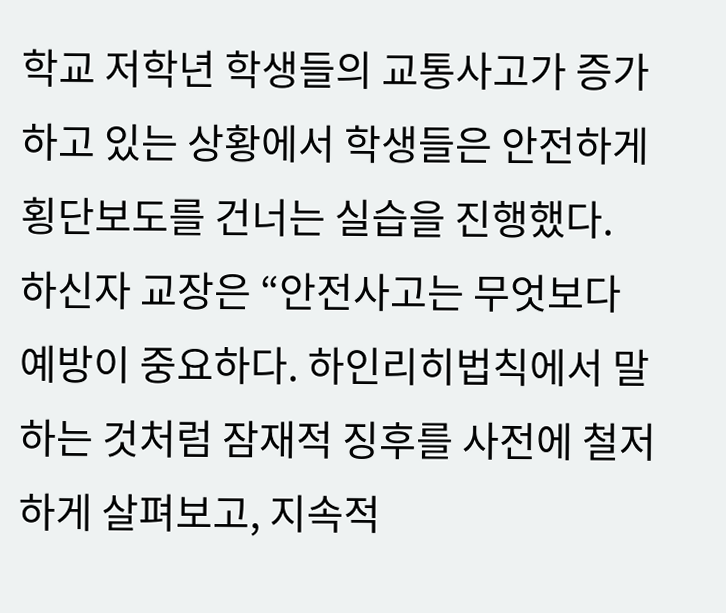학교 저학년 학생들의 교통사고가 증가하고 있는 상황에서 학생들은 안전하게 횡단보도를 건너는 실습을 진행했다.
하신자 교장은 “안전사고는 무엇보다 예방이 중요하다. 하인리히법칙에서 말하는 것처럼 잠재적 징후를 사전에 철저하게 살펴보고, 지속적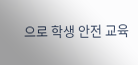으로 학생 안전 교육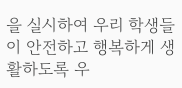을 실시하여 우리 학생들이 안전하고 행복하게 생활하도록 우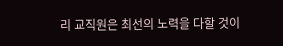리 교직원은 최선의 노력을 다할 것이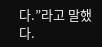다.”라고 말했다.